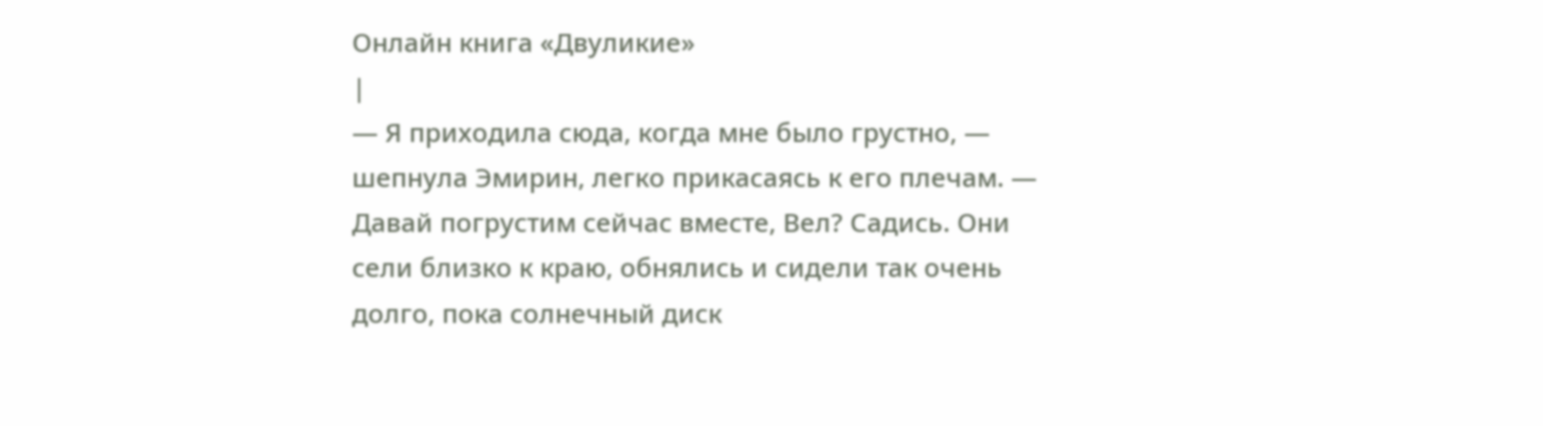Онлайн книга «Двуликие»
|
— Я приходила сюда, когда мне было грустно, — шепнула Эмирин, легко прикасаясь к его плечам. — Давай погрустим сейчас вместе, Вел? Садись. Они сели близко к краю, обнялись и сидели так очень долго, пока солнечный диск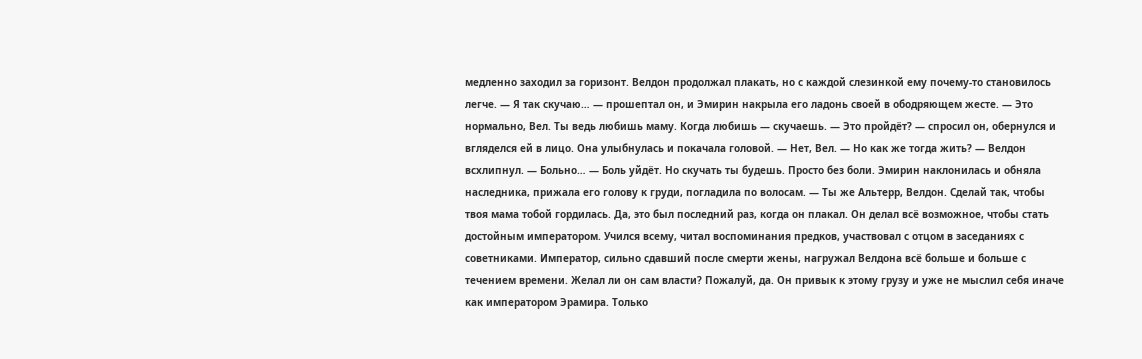медленно заходил за горизонт. Велдон продолжал плакать, но с каждой слезинкой ему почему-то становилось легче. — Я так скучаю… — прошептал он, и Эмирин накрыла его ладонь своей в ободряющем жесте. — Это нормально, Вел. Ты ведь любишь маму. Когда любишь — скучаешь. — Это пройдёт? — спросил он, обернулся и вгляделся ей в лицо. Она улыбнулась и покачала головой. — Нет, Вел. — Но как же тогда жить? — Велдон всхлипнул. — Больно… — Боль уйдёт. Но скучать ты будешь. Просто без боли. Эмирин наклонилась и обняла наследника, прижала его голову к груди, погладила по волосам. — Ты же Альтерр, Велдон. Сделай так, чтобы твоя мама тобой гордилась. Да, это был последний раз, когда он плакал. Он делал всё возможное, чтобы стать достойным императором. Учился всему, читал воспоминания предков, участвовал с отцом в заседаниях с советниками. Император, сильно сдавший после смерти жены, нагружал Велдона всё больше и больше с течением времени. Желал ли он сам власти? Пожалуй, да. Он привык к этому грузу и уже не мыслил себя иначе как императором Эрамира. Только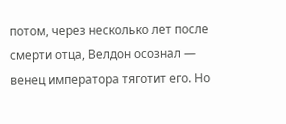потом, через несколько лет после смерти отца, Велдон осознал — венец императора тяготит его. Но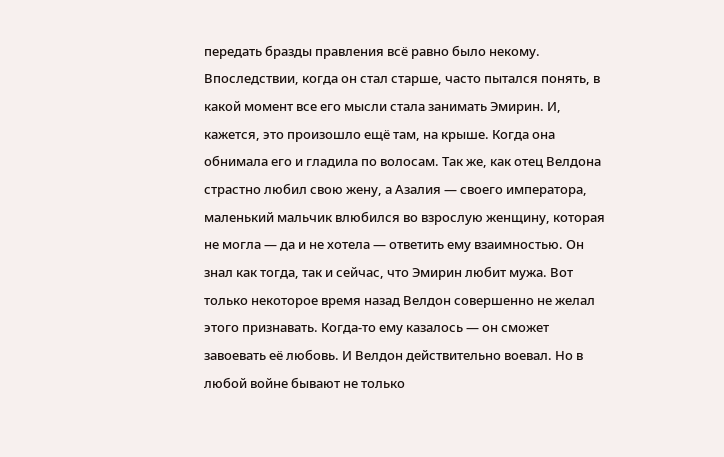передать бразды правления всё равно было некому. Впоследствии, когда он стал старше, часто пытался понять, в какой момент все его мысли стала занимать Эмирин. И, кажется, это произошло ещё там, на крыше. Когда она обнимала его и гладила по волосам. Так же, как отец Велдона страстно любил свою жену, а Азалия — своего императора, маленький мальчик влюбился во взрослую женщину, которая не могла — да и не хотела — ответить ему взаимностью. Он знал как тогда, так и сейчас, что Эмирин любит мужа. Вот только некоторое время назад Велдон совершенно не желал этого признавать. Когда-то ему казалось — он сможет завоевать её любовь. И Велдон действительно воевал. Но в любой войне бывают не только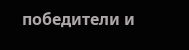победители и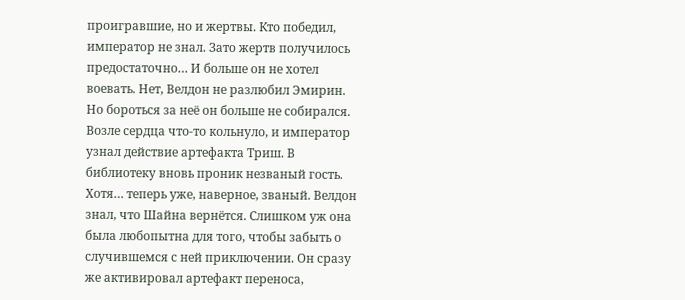проигравшие, но и жертвы. Кто победил, император не знал. Зато жертв получилось предостаточно… И больше он не хотел воевать. Нет, Велдон не разлюбил Эмирин. Но бороться за неё он больше не собирался. Возле сердца что-то кольнуло, и император узнал действие артефакта Триш. В библиотеку вновь проник незваный гость. Хотя… теперь уже, наверное, званый. Велдон знал, что Шайна вернётся. Слишком уж она была любопытна для того, чтобы забыть о случившемся с ней приключении. Он сразу же активировал артефакт переноса,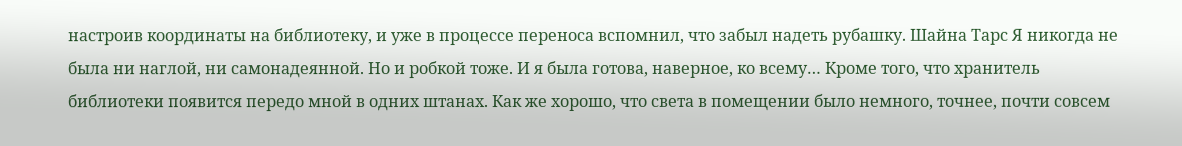настроив координаты на библиотеку, и уже в процессе переноса вспомнил, что забыл надеть рубашку. Шайна Тарс Я никогда не была ни наглой, ни самонадеянной. Но и робкой тоже. И я была готова, наверное, ко всему… Кроме того, что хранитель библиотеки появится передо мной в одних штанах. Как же хорошо, что света в помещении было немного, точнее, почти совсем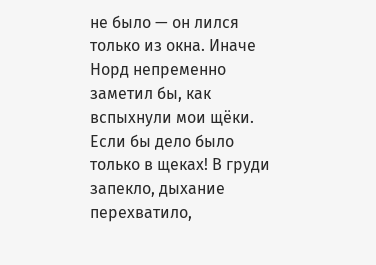не было — он лился только из окна. Иначе Норд непременно заметил бы, как вспыхнули мои щёки. Если бы дело было только в щеках! В груди запекло, дыхание перехватило,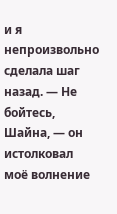и я непроизвольно сделала шаг назад. — Не бойтесь, Шайна, — он истолковал моё волнение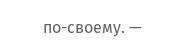по-своему. —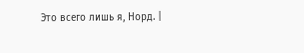Это всего лишь я, Норд. |